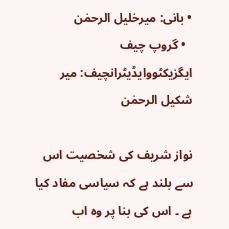• بانی: میرخلیل الرحمٰن
  • گروپ چیف ایگزیکٹووایڈیٹرانچیف: میر شکیل الرحمٰن

نواز شریف کی شخصیت اس سے بلند ہے کہ سیاسی مفاد کیا ہے ۔ اس کی بنا پر وہ اب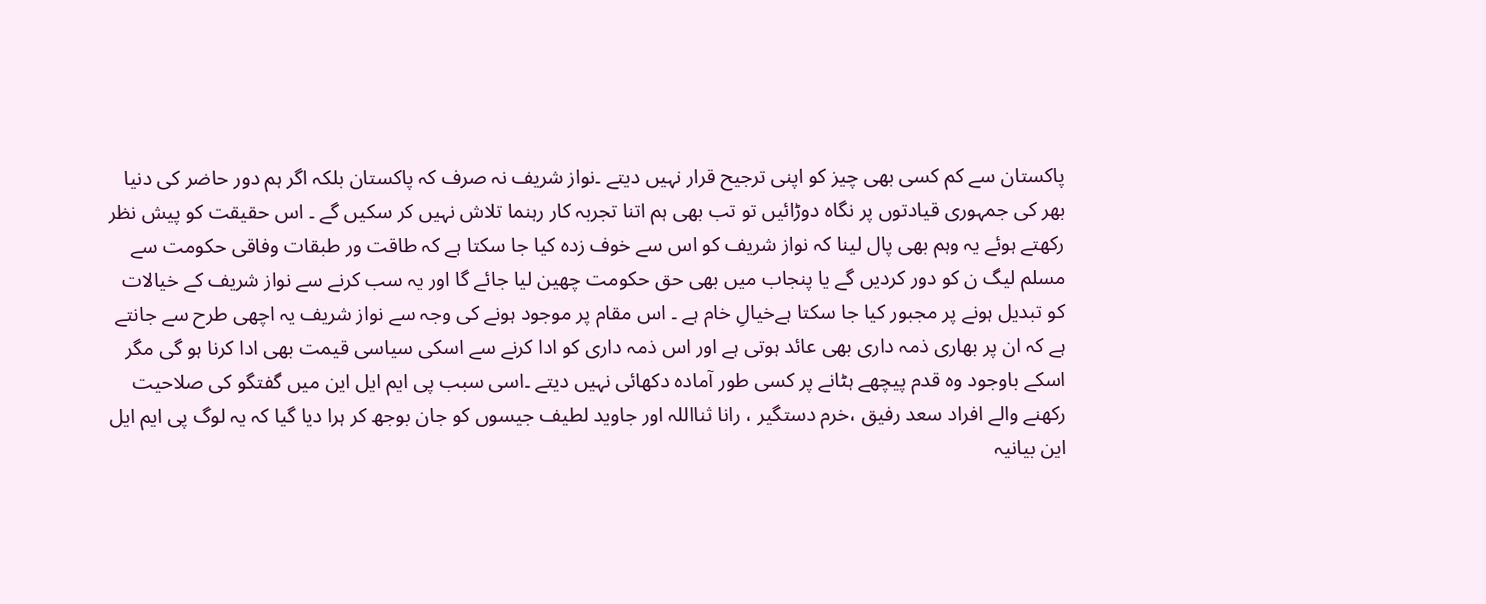پاکستان سے کم کسی بھی چیز کو اپنی ترجیح قرار نہیں دیتے ۔نواز شریف نہ صرف کہ پاکستان بلکہ اگر ہم دور حاضر کی دنیا بھر کی جمہوری قیادتوں پر نگاہ دوڑائیں تو تب بھی ہم اتنا تجربہ کار رہنما تلاش نہیں کر سکیں گے ۔ اس حقیقت کو پیش نظر رکھتے ہوئے یہ وہم بھی پال لینا کہ نواز شریف کو اس سے خوف زدہ کیا جا سکتا ہے کہ طاقت ور طبقات وفاقی حکومت سے مسلم لیگ ن کو دور کردیں گے یا پنجاب میں بھی حق حکومت چھین لیا جائے گا اور یہ سب کرنے سے نواز شریف کے خیالات کو تبدیل ہونے پر مجبور کیا جا سکتا ہےخیالِ خام ہے ۔ اس مقام پر موجود ہونے کی وجہ سے نواز شریف یہ اچھی طرح سے جانتے ہے کہ ان پر بھاری ذمہ داری بھی عائد ہوتی ہے اور اس ذمہ داری کو ادا کرنے سے اسکی سیاسی قیمت بھی ادا کرنا ہو گی مگر اسکے باوجود وہ قدم پیچھے ہٹانے پر کسی طور آمادہ دکھائی نہیں دیتے ۔اسی سبب پی ایم ایل این میں گفتگو کی صلاحیت رکھنے والے افراد سعد رفیق ،خرم دستگیر ، رانا ثنااللہ اور جاوید لطیف جیسوں کو جان بوجھ کر ہرا دیا گیا کہ یہ لوگ پی ایم ایل این بیانیہ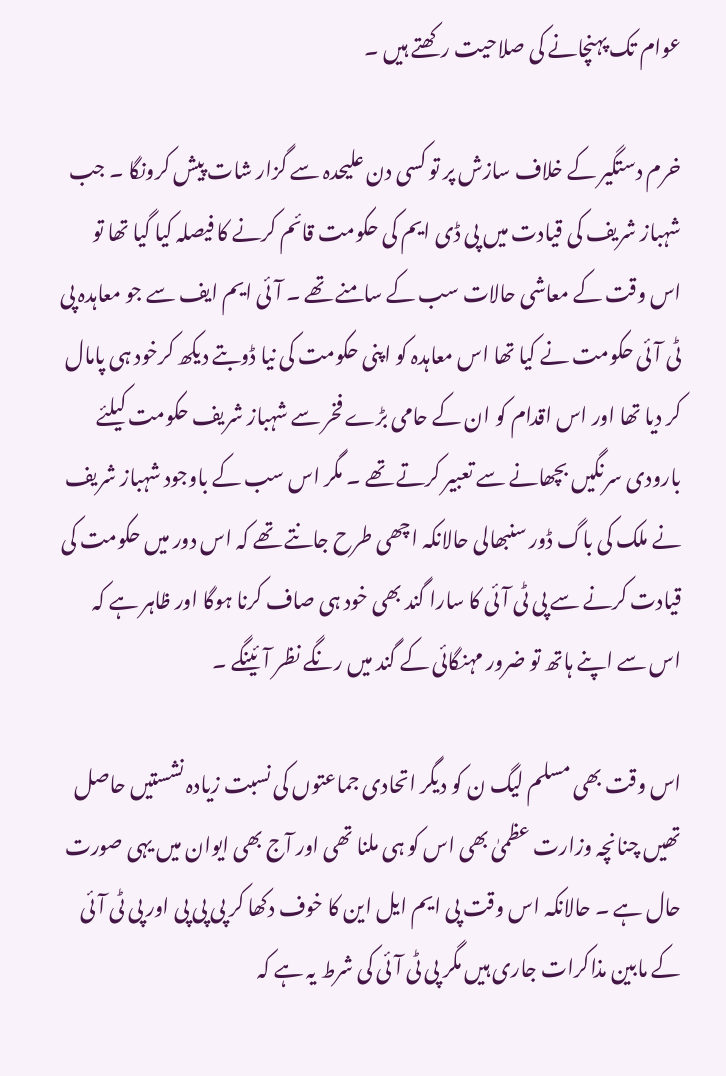عوام تک پہنچانے کی صلاحیت رکھتے ہیں ۔

خرم دستگیر کے خلاف سازش پر تو کسی دن علیحدہ سے گزار شات پیش کرونگا ۔ جب شہباز شریف کی قیادت میں پی ڈی ایم کی حکومت قائم کرنے کا فیصلہ کیا گیا تھا تو اس وقت کے معاشی حالات سب کے سامنے تھے ۔ آئی ایم ایف سے جو معاہدہ پی ٹی آئی حکومت نے کیا تھا اس معاہدہ کو اپنی حکومت کی نیا ڈوبتے دیکھ کرخود ہی پامال کر دیا تھا اور اس اقدام کو ان کے حامی بڑے فخر سے شہباز شریف حکومت کیلئے بارودی سرنگیں بچھانے سے تعبیر کرتے تھے ۔ مگر اس سب کے باوجود شہباز شریف نے ملک کی باگ ڈور سنبھالی حالانکہ اچھی طرح جانتے تھے کہ اس دور میں حکومت کی قیادت کرنے سے پی ٹی آئی کا سارا گند بھی خود ہی صاف کرنا ہوگا اور ظاہر ہے کہ اس سے اپنے ہاتھ تو ضرور مہنگائی کے گند میں رنگے نظر آئینگے ۔

اس وقت بھی مسلم لیگ ن کو دیگر اتحادی جماعتوں کی نسبت زیادہ نشستیں حاصل تھیں چنانچہ وزارت عظمیٰ بھی اس کو ہی ملنا تھی اور آج بھی ایوان میں یہی صورت حال ہے ۔ حالانکہ اس وقت پی ایم ایل این کا خوف دکھا کر پی پی پی اور پی ٹی آئی کے مابین مذاکرات جاری ہیں مگر پی ٹی آئی کی شرط یہ ہے کہ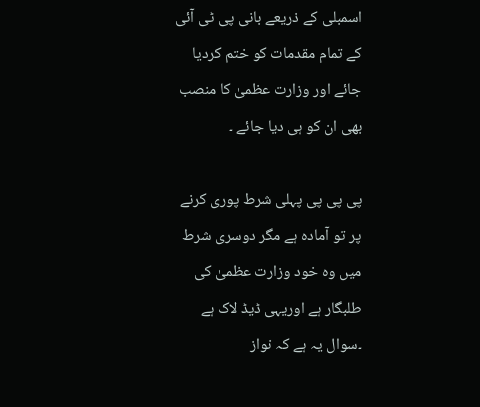اسمبلی کے ذریعے بانی پی ٹی آئی کے تمام مقدمات کو ختم کردیا جائے اور وزارت عظمیٰ کا منصب بھی ان کو ہی دیا جائے ۔

پی پی پی پہلی شرط پوری کرنے پر تو آمادہ ہے مگر دوسری شرط میں وہ خود وزارت عظمیٰ کی طلبگار ہے اوریہی ڈیڈ لاک ہے ۔سوال یہ ہے کہ نواز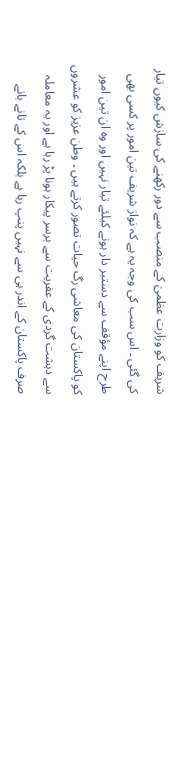شریف کو وزارت عظمیٰ کے منصب سے دور رکھنے کی سازش کیوں تیار کی گئی ۔ اس سب کی وجہ یہ ہے کہ نواز شریف تین امور پر کسی بھی طرح اپنے مؤقف سے دستبر دار ہونے کیلئے تیار نہیں اور وہ ان تین امور کو پاکستان کی معاشی رگ حیات تصور کرتے ہیں ۔ وطن عزیز کو عشروں سے دہشت گردی کے عفریت سے برسر پیکار ہونا پڑ رہا ہے اور یہ معاملہ صرف پاکستان کے اندر ہی سے نہیں پنپ رہا ہے بلکہ اس کے تانے بانے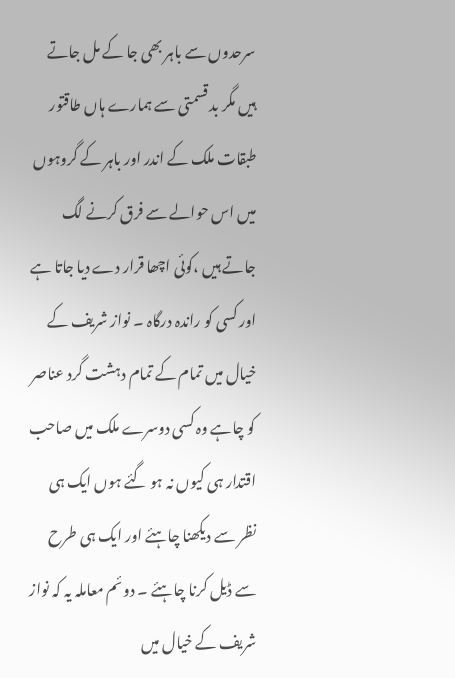سرحدوں سے باہر بھی جا کے مل جاتے ہیں مگر بد قسمتی سے ہمارے ہاں طاقتور طبقات ملک کے اندر اور باہر کے گروہوں میں اس حوالے سے فرق کرنے لگ جاتے ہیں ،کوئی اچھا قرار دے دیا جاتا ہے اور کسی کو راندہ درگاہ ۔ نواز شریف کے خیال میں تمام کے تمام دہشت گرد عناصر کو چاہے وہ کسی دوسرے ملک میں صاحب اقتدار ہی کیوں نہ ہو گئے ہوں ایک ہی نظر سے دیکھنا چاہئے اور ایک ہی طرح سے ڈیل کرنا چاہئے ۔ دوئم معاملہ یہ کہ نواز شریف کے خیال میں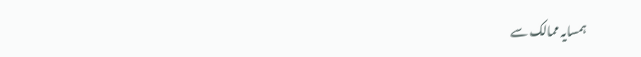ہمسایہ ممالک سے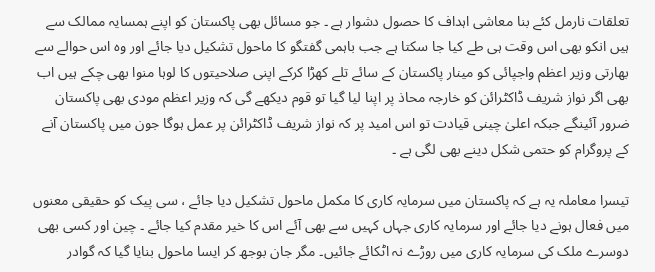تعلقات نارمل کئے بنا معاشی اہداف کا حصول دشوار ہے ۔ جو مسائل بھی پاکستان کو اپنے ہمسایہ ممالک سے ہیں انکو بھی اس وقت ہی طے کیا جا سکتا ہے جب باہمی گفتگو کا ماحول تشکیل دیا جائے اور وہ اس حوالے سے بھارتی وزیر اعظم واجپائی کو مینار پاکستان کے سائے تلے کھڑا کرکے اپنی صلاحیتوں کا لوہا منوا بھی چکے ہیں اب بھی اگر نواز شریف ڈاکٹرائن کو خارجہ محاذ پر اپنا لیا گیا تو قوم دیکھے گی کہ وزیر اعظم مودی بھی پاکستان ضرور آئینگے جبکہ اعلیٰ چینی قیادت تو اس امید پر کہ نواز شریف ڈاکٹرائن پر عمل ہوگا جون میں پاکستان آنے کے پروگرام کو حتمی شکل دینے بھی لگی ہے ۔

تیسرا معاملہ یہ ہے کہ پاکستان میں سرمایہ کاری کا مکمل ماحول تشکیل دیا جائے ، سی پیک کو حقیقی معنوں میں فعال ہونے دیا جائے اور سرمایہ کاری جہاں کہیں سے بھی آئے اس کا خیر مقدم کیا جائے ۔ چین اور کسی بھی دوسرے ملک کی سرمایہ کاری میں روڑے نہ اٹکائے جائیں۔ مگر جان بوجھ کر ایسا ماحول بنایا گیا کہ گوادر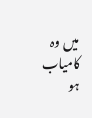میں وہ کامیاب ہو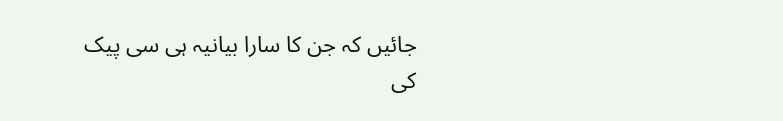جائیں کہ جن کا سارا بیانیہ ہی سی پیک کی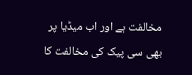مخالفت ہے اور اب میڈیا پر بھی سی پیک کی مخالفت کا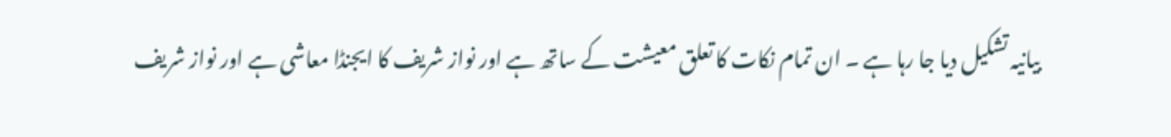بیانیہ تشکیل دیا جا رہا ہے ۔ ان تمام نکات کا تعلق معیشت کے ساتھ ہے اور نواز شریف کا ایجنڈا معاشی ہے اور نواز شریف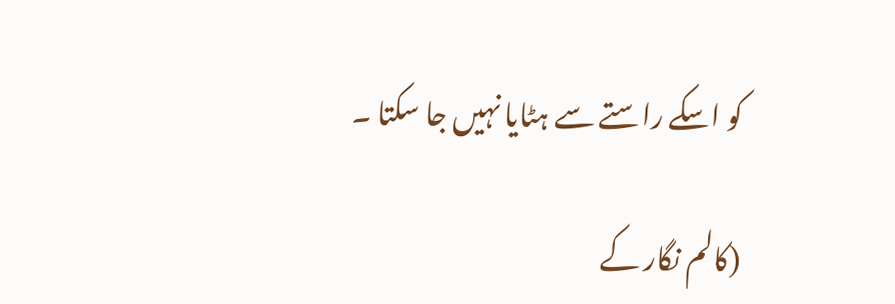کو اسکے راستے سے ہٹایا نہیں جا سکتا ۔

(کالم نگار کے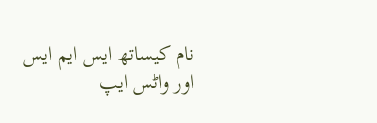نام کیساتھ ایس ایم ایس اور واٹس ایپ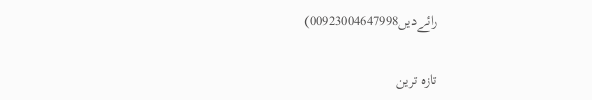رائےدیں00923004647998)

تازہ ترین